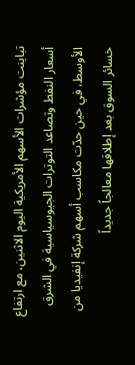تباينت مؤشرات الأسهم الأمريكية اليوم الاثنين، مع ارتفاع أسعار النفط وتصاعد التوترات الجيوسياسية في الشرق الأوسط، في حين حدّت مكاسب أسهم شركة إنفيديا من خسائر السوق بعد إطلاقها معالجاً جديداً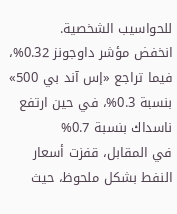للحواسيب الشخصية.
انخفض مؤشر داوجونز 0.32%، فيما تراجع «إس آند بي 500» بنسبة 0.3%، في حين ارتفع ناسداك بنسبة 0.7%
في المقابل، قفزت أسعار النفط بشكل ملحوظ، حيث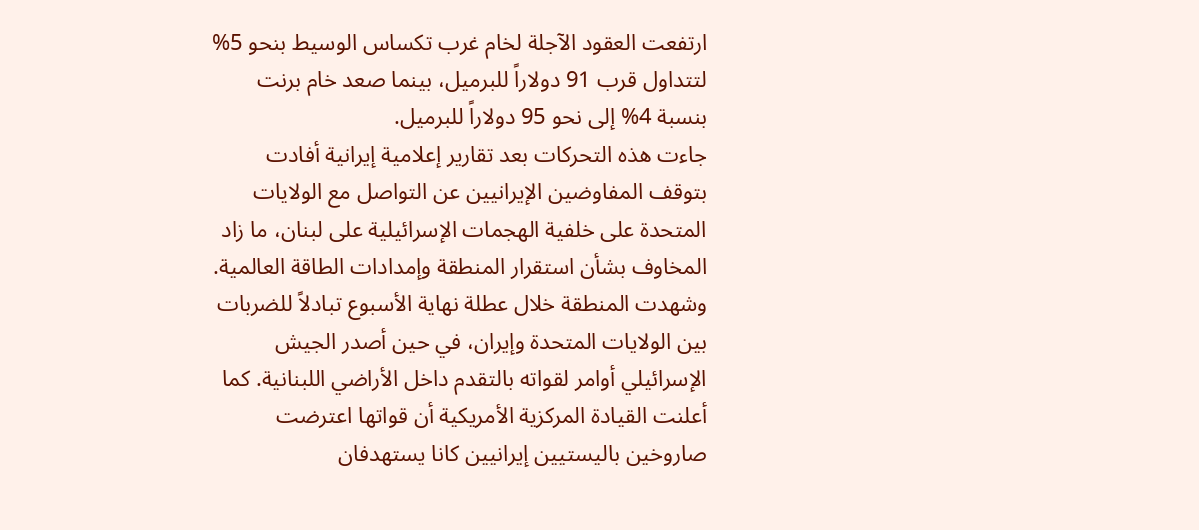ارتفعت العقود الآجلة لخام غرب تكساس الوسيط بنحو 5% لتتداول قرب 91 دولاراً للبرميل، بينما صعد خام برنت بنسبة 4% إلى نحو 95 دولاراً للبرميل.
جاءت هذه التحركات بعد تقارير إعلامية إيرانية أفادت بتوقف المفاوضين الإيرانيين عن التواصل مع الولايات المتحدة على خلفية الهجمات الإسرائيلية على لبنان، ما زاد المخاوف بشأن استقرار المنطقة وإمدادات الطاقة العالمية.
وشهدت المنطقة خلال عطلة نهاية الأسبوع تبادلاً للضربات بين الولايات المتحدة وإيران، في حين أصدر الجيش الإسرائيلي أوامر لقواته بالتقدم داخل الأراضي اللبنانية. كما أعلنت القيادة المركزية الأمريكية أن قواتها اعترضت صاروخين باليستيين إيرانيين كانا يستهدفان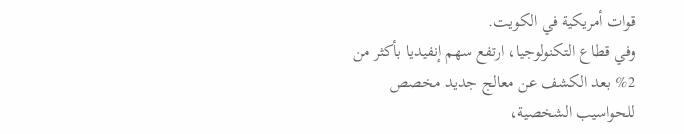قوات أمريكية في الكويت.
وفي قطاع التكنولوجيا، ارتفع سهم إنفيديا بأكثر من 2% بعد الكشف عن معالج جديد مخصص للحواسيب الشخصية،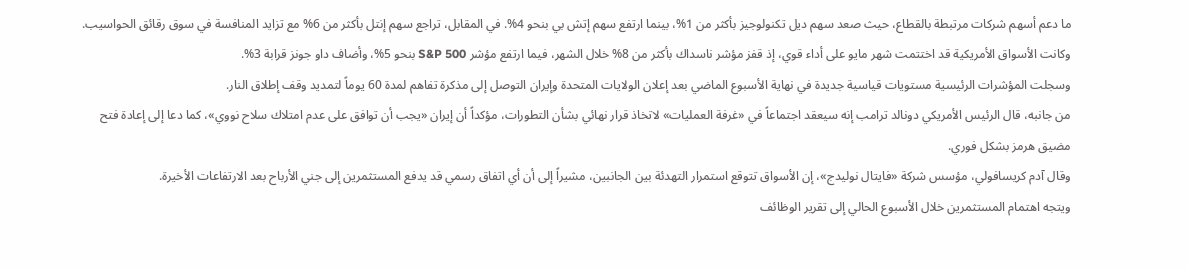ما دعم أسهم شركات مرتبطة بالقطاع، حيث صعد سهم ديل تكنولوجيز بأكثر من 1%، بينما ارتفع سهم إتش بي بنحو 4%. في المقابل، تراجع سهم إنتل بأكثر من 6% مع تزايد المنافسة في سوق رقائق الحواسيب.
وكانت الأسواق الأمريكية قد اختتمت شهر مايو على أداء قوي، إذ قفز مؤشر ناسداك بأكثر من 8% خلال الشهر، فيما ارتفع مؤشر S&P 500 بنحو 5%، وأضاف داو جونز قرابة 3%.
وسجلت المؤشرات الرئيسية مستويات قياسية جديدة في نهاية الأسبوع الماضي بعد إعلان الولايات المتحدة وإيران التوصل إلى مذكرة تفاهم لمدة 60 يوماً لتمديد وقف إطلاق النار.
من جانبه، قال الرئيس الأمريكي دونالد ترامب إنه سيعقد اجتماعاً في «غرفة العمليات» لاتخاذ قرار نهائي بشأن التطورات، مؤكداً أن إيران «يجب أن توافق على عدم امتلاك سلاح نووي»، كما دعا إلى إعادة فتح مضيق هرمز بشكل فوري.
وقال آدم كريسافولي، مؤسس شركة «فايتال نوليدج»، إن الأسواق تتوقع استمرار التهدئة بين الجانبين، مشيراً إلى أن أي اتفاق رسمي قد يدفع المستثمرين إلى جني الأرباح بعد الارتفاعات الأخيرة.
ويتجه اهتمام المستثمرين خلال الأسبوع الحالي إلى تقرير الوظائف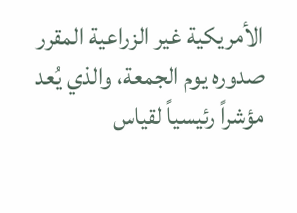الأمريكية غير الزراعية المقرر صدوره يوم الجمعة، والذي يُعد مؤشراً رئيسياً لقياس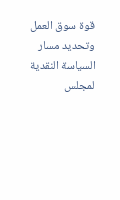قوة سوق العمل وتحديد مسار السياسة النقدية لمجلس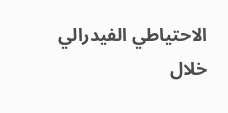الاحتياطي الفيدرالي خلال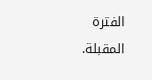الفترة المقبلة.